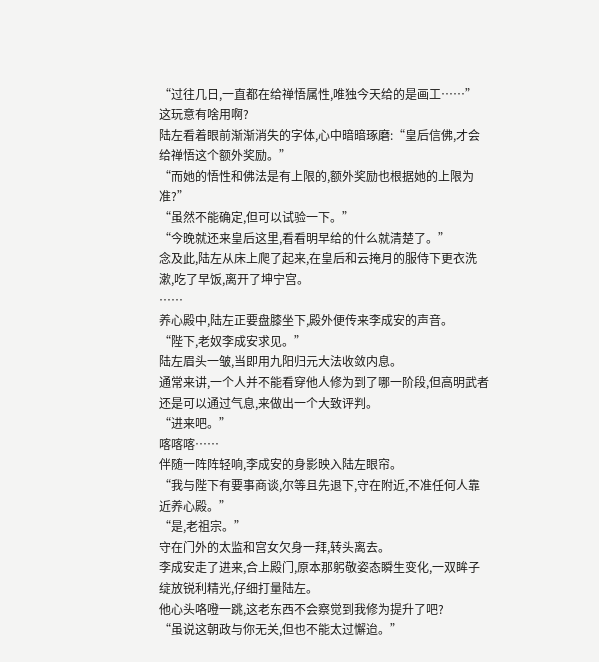“过往几日,一直都在给禅悟属性,唯独今天给的是画工……”
这玩意有啥用啊?
陆左看着眼前渐渐消失的字体,心中暗暗琢磨:“皇后信佛,才会给禅悟这个额外奖励。”
“而她的悟性和佛法是有上限的,额外奖励也根据她的上限为准?”
“虽然不能确定,但可以试验一下。”
“今晚就还来皇后这里,看看明早给的什么就清楚了。”
念及此,陆左从床上爬了起来,在皇后和云掩月的服侍下更衣洗漱,吃了早饭,离开了坤宁宫。
……
养心殿中,陆左正要盘膝坐下,殿外便传来李成安的声音。
“陛下,老奴李成安求见。”
陆左眉头一皱,当即用九阳归元大法收敛内息。
通常来讲,一个人并不能看穿他人修为到了哪一阶段,但高明武者还是可以通过气息,来做出一个大致评判。
“进来吧。”
喀喀喀……
伴随一阵阵轻响,李成安的身影映入陆左眼帘。
“我与陛下有要事商谈,尔等且先退下,守在附近,不准任何人靠近养心殿。”
“是,老祖宗。”
守在门外的太监和宫女欠身一拜,转头离去。
李成安走了进来,合上殿门,原本那躬敬姿态瞬生变化,一双眸子绽放锐利精光,仔细打量陆左。
他心头咯噔一跳,这老东西不会察觉到我修为提升了吧?
“虽说这朝政与你无关,但也不能太过懈迨。”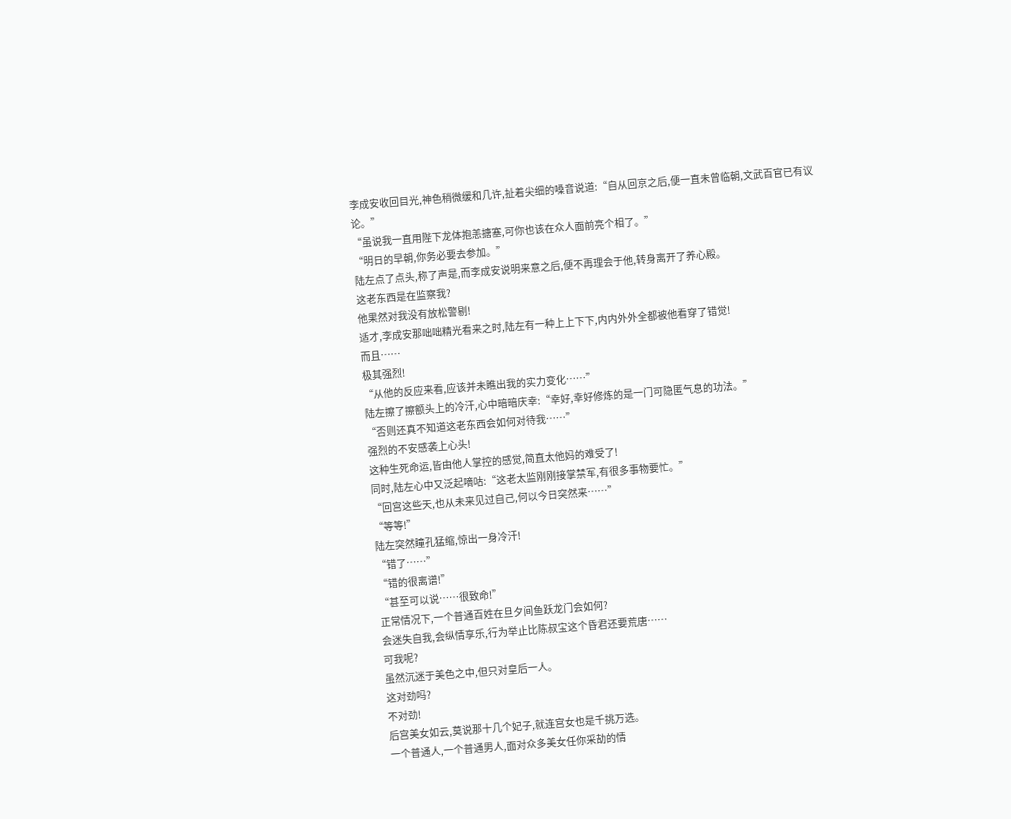李成安收回目光,神色稍微缓和几许,扯着尖细的嗓音说道:“自从回京之后,便一直未曾临朝,文武百官已有议论。”
“虽说我一直用陛下龙体抱恙搪塞,可你也该在众人面前亮个相了。”
“明日的早朝,你务必要去参加。”
陆左点了点头,称了声是,而李成安说明来意之后,便不再理会于他,转身离开了养心殿。
这老东西是在监察我?
他果然对我没有放松警剔!
适才,李成安那咄咄精光看来之时,陆左有一种上上下下,内内外外全都被他看穿了错觉!
而且……
极其强烈!
“从他的反应来看,应该并未瞧出我的实力变化……”
陆左擦了擦额头上的冷汗,心中暗暗庆幸:“幸好,幸好修炼的是一门可隐匿气息的功法。”
“否则还真不知道这老东西会如何对待我……”
强烈的不安感袭上心头!
这种生死命运,皆由他人掌控的感觉,简直太他妈的难受了!
同时,陆左心中又泛起嘀咕:“这老太监刚刚接掌禁军,有很多事物要忙。”
“回宫这些天,也从未来见过自己,何以今日突然来……”
“等等!”
陆左突然瞳孔猛缩,惊出一身冷汗!
“错了……”
“错的很离谱!”
“甚至可以说……很致命!”
正常情况下,一个普通百姓在旦夕间鱼跃龙门会如何?
会迷失自我,会纵情享乐,行为举止比陈叔宝这个昏君还要荒唐……
可我呢?
虽然沉迷于美色之中,但只对皇后一人。
这对劲吗?
不对劲!
后宫美女如云,莫说那十几个妃子,就连宫女也是千挑万选。
一个普通人,一个普通男人,面对众多美女任你采劼的情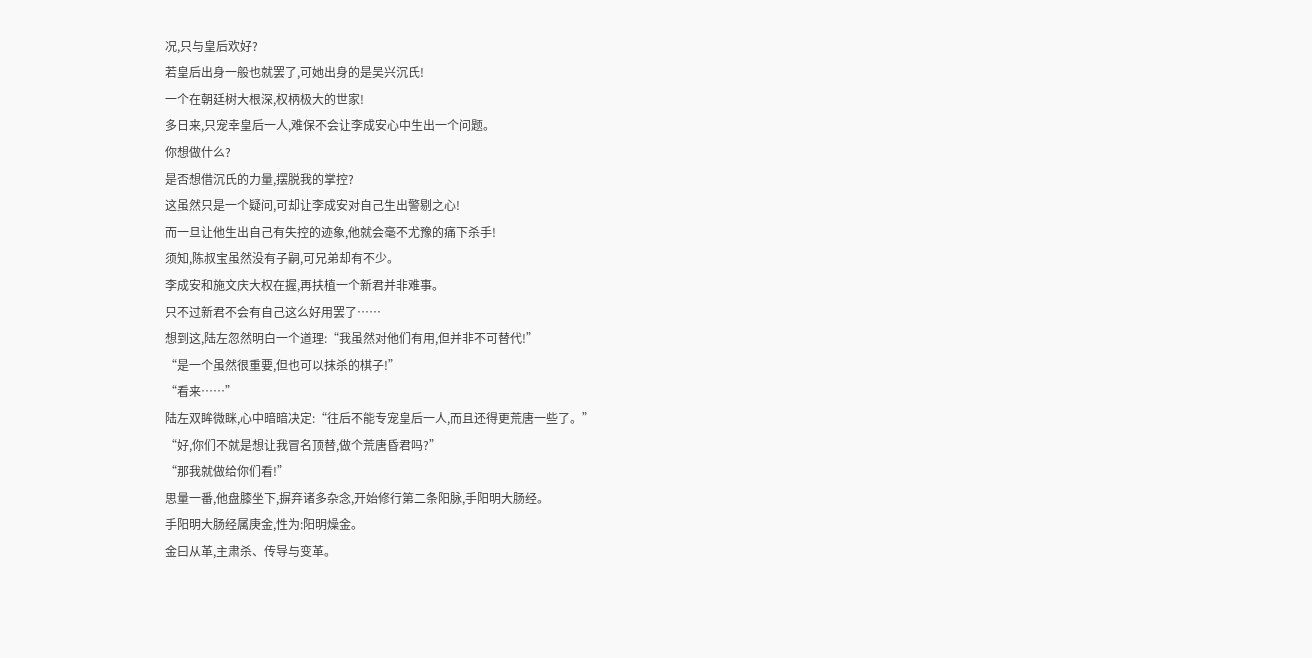况,只与皇后欢好?
若皇后出身一般也就罢了,可她出身的是吴兴沉氏!
一个在朝廷树大根深,权柄极大的世家!
多日来,只宠幸皇后一人,难保不会让李成安心中生出一个问题。
你想做什么?
是否想借沉氏的力量,摆脱我的掌控?
这虽然只是一个疑问,可却让李成安对自己生出警剔之心!
而一旦让他生出自己有失控的迹象,他就会毫不尤豫的痛下杀手!
须知,陈叔宝虽然没有子嗣,可兄弟却有不少。
李成安和施文庆大权在握,再扶植一个新君并非难事。
只不过新君不会有自己这么好用罢了……
想到这,陆左忽然明白一个道理:“我虽然对他们有用,但并非不可替代!”
“是一个虽然很重要,但也可以抹杀的棋子!”
“看来……”
陆左双眸微眯,心中暗暗决定:“往后不能专宠皇后一人,而且还得更荒唐一些了。”
“好,你们不就是想让我冒名顶替,做个荒唐昏君吗?”
“那我就做给你们看!”
思量一番,他盘膝坐下,摒弃诸多杂念,开始修行第二条阳脉,手阳明大肠经。
手阳明大肠经属庚金,性为:阳明燥金。
金曰从革,主肃杀、传导与变革。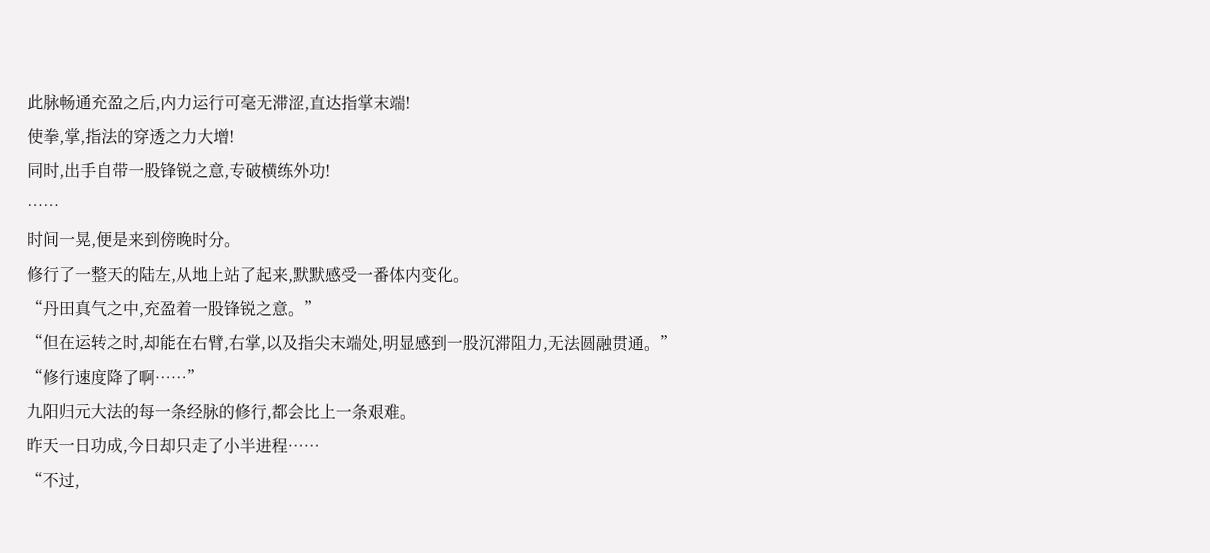此脉畅通充盈之后,内力运行可毫无滞涩,直达指掌末端!
使拳,掌,指法的穿透之力大增!
同时,出手自带一股锋锐之意,专破横练外功!
……
时间一晃,便是来到傍晚时分。
修行了一整天的陆左,从地上站了起来,默默感受一番体内变化。
“丹田真气之中,充盈着一股锋锐之意。”
“但在运转之时,却能在右臂,右掌,以及指尖末端处,明显感到一股沉滞阻力,无法圆融贯通。”
“修行速度降了啊……”
九阳归元大法的每一条经脉的修行,都会比上一条艰难。
昨天一日功成,今日却只走了小半进程……
“不过,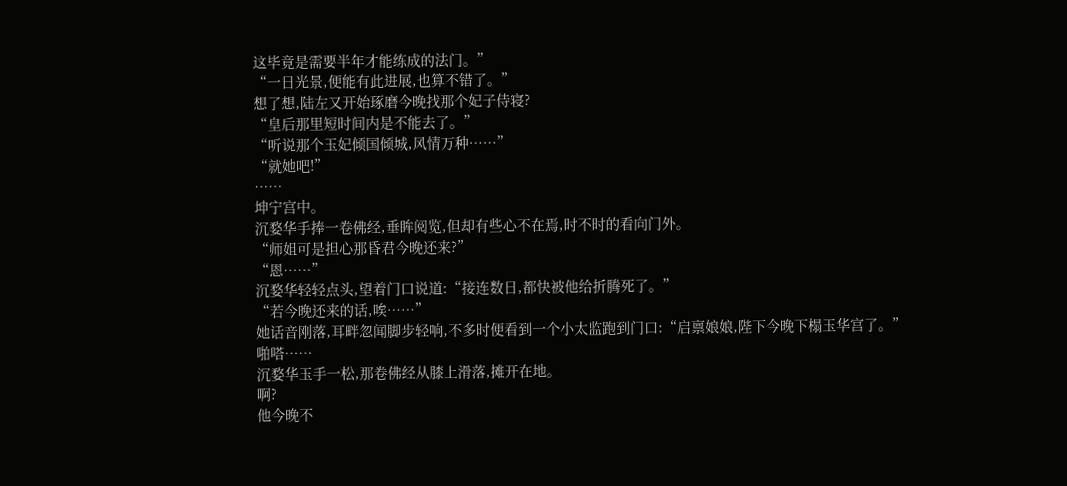这毕竟是需要半年才能练成的法门。”
“一日光景,便能有此进展,也算不错了。”
想了想,陆左又开始琢磨今晚找那个妃子侍寝?
“皇后那里短时间内是不能去了。”
“听说那个玉妃倾国倾城,风情万种……”
“就她吧!”
……
坤宁宫中。
沉婺华手捧一卷佛经,垂眸阅览,但却有些心不在焉,时不时的看向门外。
“师姐可是担心那昏君今晚还来?”
“恩……”
沉婺华轻轻点头,望着门口说道:“接连数日,都快被他给折腾死了。”
“若今晚还来的话,唉……”
她话音刚落,耳畔忽闻脚步轻响,不多时便看到一个小太监跑到门口:“启禀娘娘,陛下今晚下榻玉华宫了。”
啪嗒……
沉婺华玉手一松,那卷佛经从膝上滑落,摊开在地。
啊?
他今晚不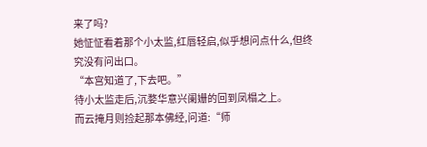来了吗?
她怔怔看着那个小太监,红唇轻启,似乎想问点什么,但终究没有问出口。
“本宫知道了,下去吧。”
待小太监走后,沉婺华意兴阑姗的回到凤榻之上。
而云掩月则捡起那本佛经,问道:“师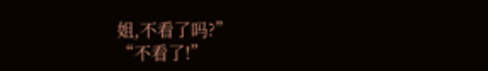姐,不看了吗?”
“不看了!”